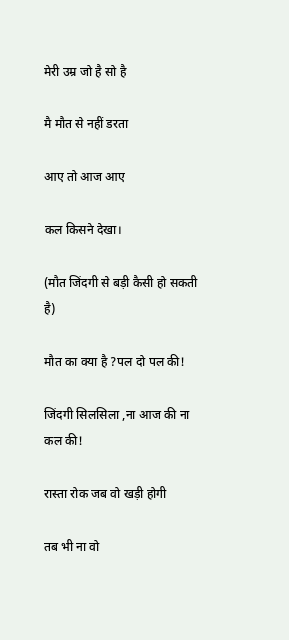मेरी उम्र जो है सो है

मै मौत से नहीं डरता

आए तो आज आए

कल किसने देखा।

(मौत जिंदगी से बड़ी कैसी हो सकती है)

मौत का क्या है ?पल दो पल की!

जिंदगी सिलसिला ,ना आज की ना कल की!

रास्ता रोक जब वो खड़ी होगी

तब भी ना वो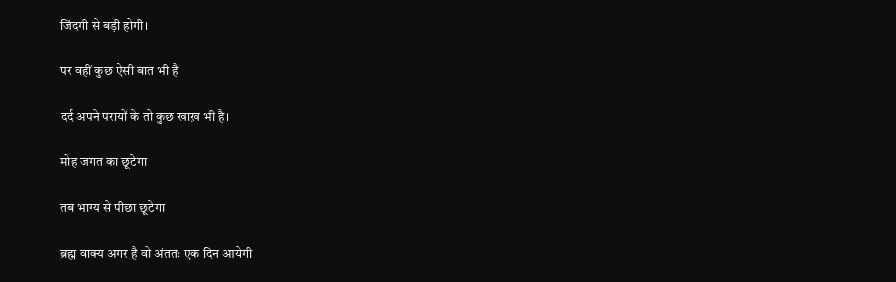जिंदगी से बड़ी होगी।

पर वहीं कुछ ऐसी बात भी है

दर्द अपने परायों के तो कुछ खाख़ भी है।

मोह जगत का छूटेगा

तब भाग्य से पीछा छूटेगा

ब्रह्म वाक्य अगर है वो अंततः एक दिन आयेगी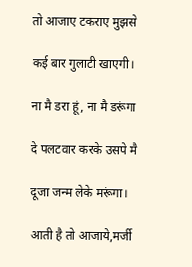तो आजाए टकराए मुझसे

कई बार गुलाटी खाएगी।

ना मै डरा हूं, ना मै डरूंगा

दे पलटवार करके उसपे मै

दूजा जन्म लेके मरूंगा।

आती है तो आजाये,मर्जी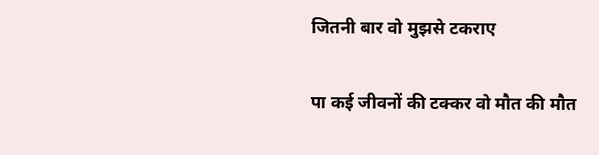जितनी बार वो मुझसे टकराए

पा कई जीवनों की टक्कर वो मौत की मौत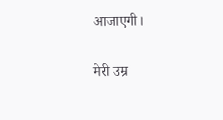आजाएगी।

मेरी उम्र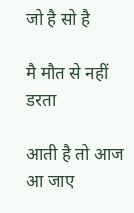जो है सो है

मै मौत से नहीं डरता

आती है तो आज आ जाए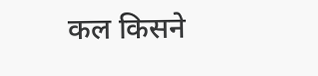कल किसने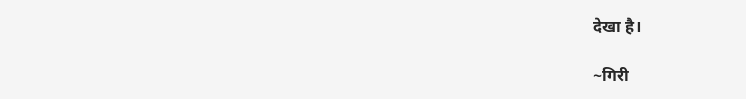देखा है।

~गिरी